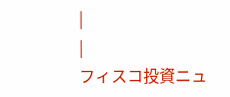|
|
フィスコ投資ニュ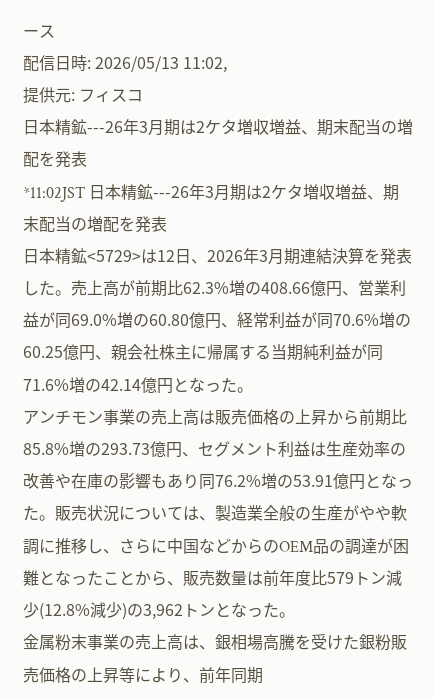ース
配信日時: 2026/05/13 11:02,
提供元: フィスコ
日本精鉱---26年3月期は2ケタ増収増益、期末配当の増配を発表
*11:02JST 日本精鉱---26年3月期は2ケタ増収増益、期末配当の増配を発表
日本精鉱<5729>は12日、2026年3月期連結決算を発表した。売上高が前期比62.3%増の408.66億円、営業利益が同69.0%増の60.80億円、経常利益が同70.6%増の60.25億円、親会社株主に帰属する当期純利益が同71.6%増の42.14億円となった。
アンチモン事業の売上高は販売価格の上昇から前期比85.8%増の293.73億円、セグメント利益は生産効率の改善や在庫の影響もあり同76.2%増の53.91億円となった。販売状況については、製造業全般の生産がやや軟調に推移し、さらに中国などからのOEM品の調達が困難となったことから、販売数量は前年度比579トン減少(12.8%減少)の3,962トンとなった。
金属粉末事業の売上高は、銀相場高騰を受けた銀粉販売価格の上昇等により、前年同期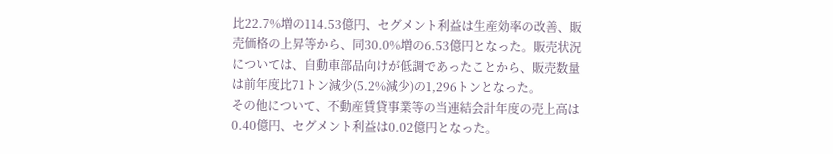比22.7%増の114.53億円、セグメント利益は生産効率の改善、販売価格の上昇等から、同30.0%増の6.53億円となった。販売状況については、自動車部品向けが低調であったことから、販売数量は前年度比71トン減少(5.2%減少)の1,296トンとなった。
その他について、不動産賃貸事業等の当連結会計年度の売上高は0.40億円、セグメント利益は0.02億円となった。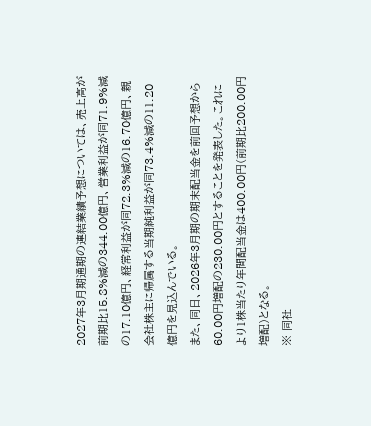2027年3月期通期の連結業績予想については、売上高が前期比15.8%減の344.00億円、営業利益が同71.9%減の17.10億円、経常利益が同72.3%減の16.70億円、親会社株主に帰属する当期純利益が同73.4%減の11.20億円を見込んでいる。
また、同日、2026年3月期の期末配当金を前回予想から60.00円増配の230.00円とすることを発表した。これにより1株当たり年間配当金は400.00円(前期比200.00円増配)となる。
※ 同社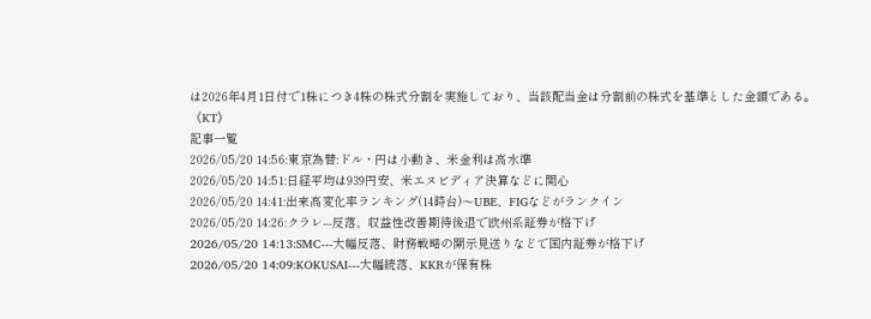は2026年4月1日付で1株につき4株の株式分割を実施しており、当該配当金は分割前の株式を基準とした金額である。
《KT》
記事一覧
2026/05/20 14:56:東京為替:ドル・円は小動き、米金利は高水準
2026/05/20 14:51:日経平均は939円安、米エヌビディア決算などに関心
2026/05/20 14:41:出来高変化率ランキング(14時台)〜UBE、FIGなどがランクイン
2026/05/20 14:26:クラレ---反落、収益性改善期待後退で欧州系証券が格下げ
2026/05/20 14:13:SMC---大幅反落、財務戦略の開示見送りなどで国内証券が格下げ
2026/05/20 14:09:KOKUSAI---大幅続落、KKRが保有株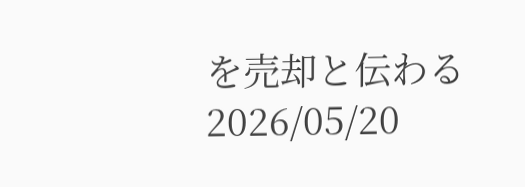を売却と伝わる
2026/05/20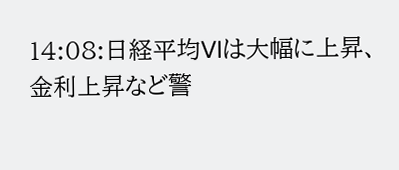14:08:日経平均VIは大幅に上昇、金利上昇など警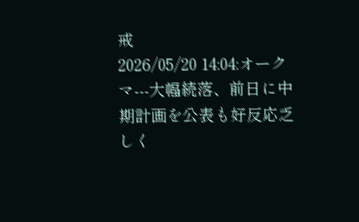戒
2026/05/20 14:04:オークマ---大幅続落、前日に中期計画を公表も好反応乏しく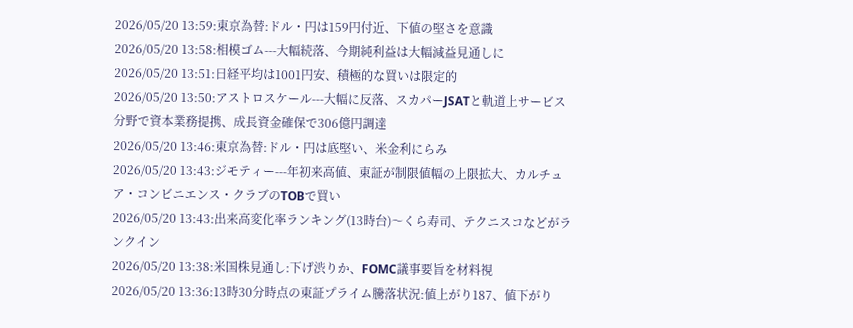2026/05/20 13:59:東京為替:ドル・円は159円付近、下値の堅さを意識
2026/05/20 13:58:相模ゴム---大幅続落、今期純利益は大幅減益見通しに
2026/05/20 13:51:日経平均は1001円安、積極的な買いは限定的
2026/05/20 13:50:アストロスケール---大幅に反落、スカパーJSATと軌道上サービス分野で資本業務提携、成長資金確保で306億円調達
2026/05/20 13:46:東京為替:ドル・円は底堅い、米金利にらみ
2026/05/20 13:43:ジモティー---年初来高値、東証が制限値幅の上限拡大、カルチュア・コンビニエンス・クラブのTOBで買い
2026/05/20 13:43:出来高変化率ランキング(13時台)〜くら寿司、テクニスコなどがランクイン
2026/05/20 13:38:米国株見通し:下げ渋りか、FOMC議事要旨を材料視
2026/05/20 13:36:13時30分時点の東証プライム騰落状況:値上がり187、値下がり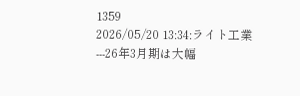1359
2026/05/20 13:34:ライト工業---26年3月期は大幅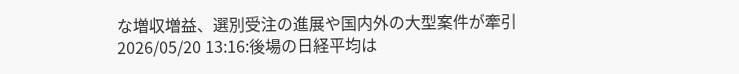な増収増益、選別受注の進展や国内外の大型案件が牽引
2026/05/20 13:16:後場の日経平均は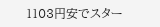1103円安でスター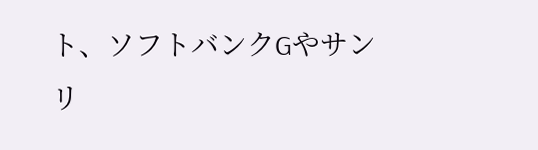ト、ソフトバンクGやサンリ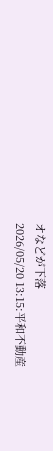オなどが下落
2026/05/20 13:15:平和不動産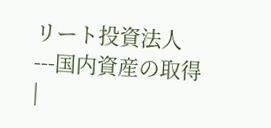リート投資法人---国内資産の取得
|